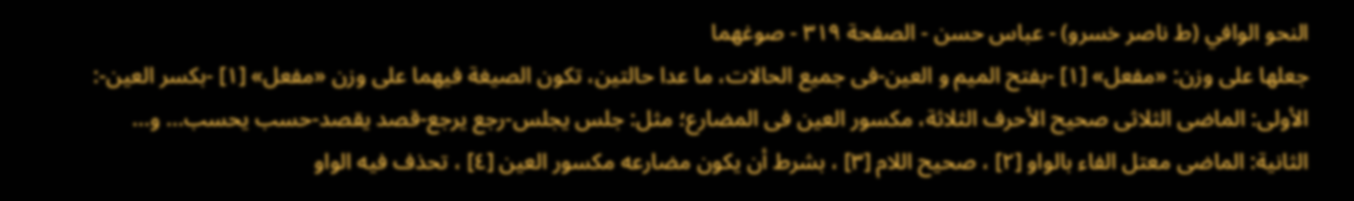النحو الوافي (ط ناصر خسرو) - عباس حسن - الصفحة ٣١٩ - صوغهما
جعلها على وزن: «مفعل» [١] -بفتح الميم و العين-فى جميع الحالات، ما عدا حالتين، تكون الصيغة فيهما على وزن «مفعل» [١] -بكسر العين-:
الأولى: الماضى الثلاثى صحيح الأحرف الثلاثة، مكسور العين فى المضارع؛ مثل: جلس يجلس-رجع يرجع-قصد يقصد-حسب يحسب... و...
الثانية: الماضى معتل الفاء بالواو [٢] ، صحيح اللام [٣] ، بشرط أن يكون مضارعه مكسور العين [٤] ، تحذف فيه الواو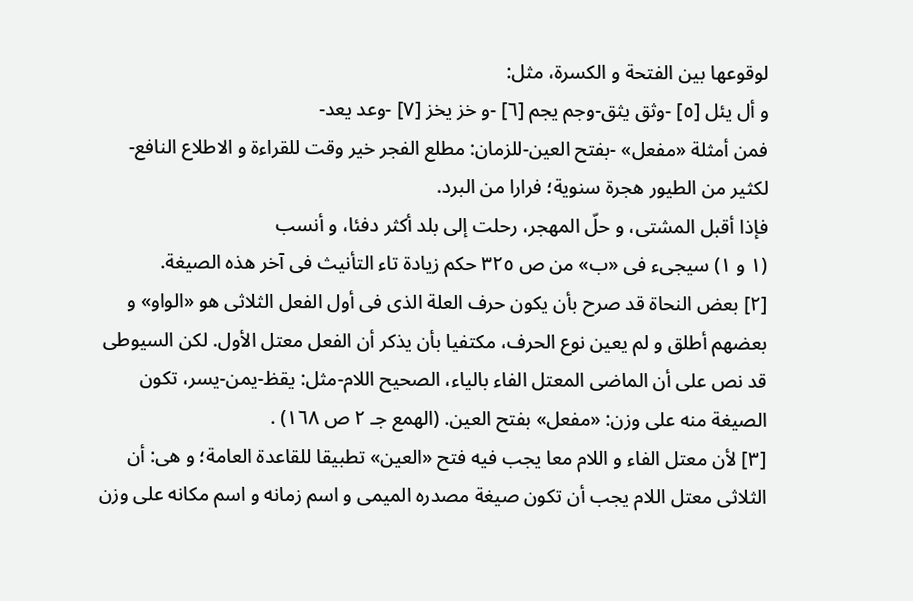لوقوعها بين الفتحة و الكسرة، مثل:
و أل يئل [٥] -وثق يثق-وجم يجم [٦] -و خز يخز [٧] -وعد يعد-
فمن أمثلة «مفعل» -بفتح العين-للزمان: مطلع الفجر خير وقت للقراءة و الاطلاع النافع-لكثير من الطيور هجرة سنوية؛ فرارا من البرد.
فإذا أقبل المشتى، و حلّ المهجر، رحلت إلى بلد أكثر دفئا، و أنسب
(١ و ١) سيجىء فى «ب» من ص ٣٢٥ حكم زيادة تاء التأنيث فى آخر هذه الصيغة.
[٢] بعض النحاة قد صرح بأن يكون حرف العلة الذى فى أول الفعل الثلاثى هو «الواو» و بعضهم أطلق و لم يعين نوع الحرف، مكتفيا بأن يذكر أن الفعل معتل الأول. لكن السيوطى قد نص على أن الماضى المعتل الفاء بالياء، الصحيح اللام-مثل: يقظ-يمن-يسر، تكون الصيغة منه على وزن: «مفعل» بفتح العين. (الهمع جـ ٢ ص ١٦٨) .
[٣] لأن معتل الفاء و اللام معا يجب فيه فتح «العين» تطبيقا للقاعدة العامة؛ و هى: أن الثلاثى معتل اللام يجب أن تكون صيغة مصدره الميمى و اسم زمانه و اسم مكانه على وزن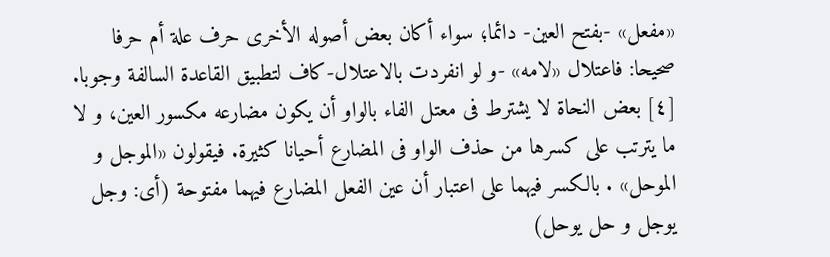«مفعل» -بفتح العين- دائما؛ سواء أكان بعض أصوله الأخرى حرف علة أم حرفا صحيحا: فاعتلال «لامه» -و لو انفردت بالاعتلال-كاف لتطبيق القاعدة السالفة وجوبا.
[٤] بعض النحاة لا يشترط فى معتل الفاء بالواو أن يكون مضارعه مكسور العين، و لا ما يترتب على كسرها من حذف الواو فى المضارع أحيانا كثيرة. فيقولون «الموجل و الموحل» . بالكسر فيهما على اعتبار أن عين الفعل المضارع فيهما مفتوحة (أى: وجل يوجل و حل يوحل)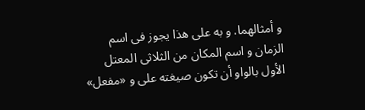و أمثالهما. و به على هذا يجوز فى اسم الزمان و اسم المكان من الثلاثى المعتل الأول بالواو أن تكون صيغته على و «مفعل»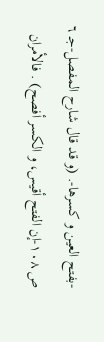-بفتح العين و كسرها-. (و قد قال شارح المفصل-جـ ٦ ص ١٠٨-إن الفتح أقيس، و الكسر أفصح) . فالأمران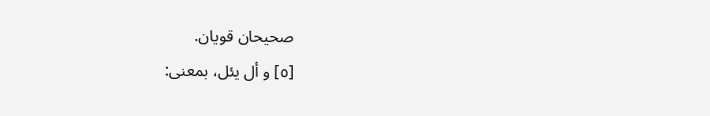صحيحان قويان.
[٥] و أل يئل، بمعنى: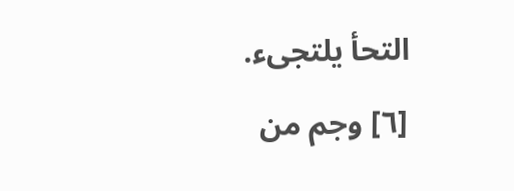التحأ يلتجىء.
[٦] وجم من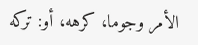الأمر وجوما، كرهه، أو: تركه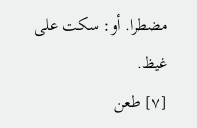مضطرا. أو: سكت على غيظ.
[٧] طعن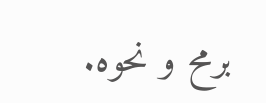برمح و نحوه.